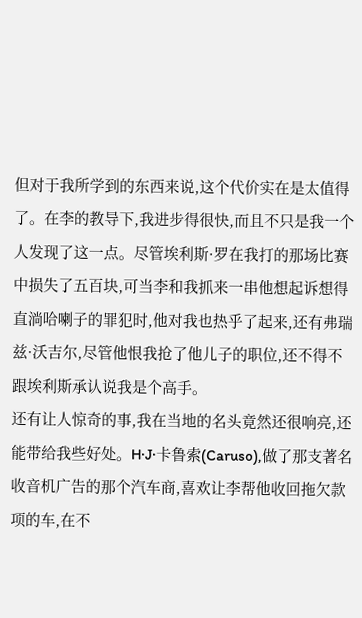但对于我所学到的东西来说,这个代价实在是太值得了。在李的教导下,我进步得很快,而且不只是我一个人发现了这一点。尽管埃利斯·罗在我打的那场比赛中损失了五百块,可当李和我抓来一串他想起诉想得直淌哈喇子的罪犯时,他对我也热乎了起来,还有弗瑞兹·沃吉尔,尽管他恨我抢了他儿子的职位,还不得不跟埃利斯承认说我是个高手。
还有让人惊奇的事,我在当地的名头竟然还很响亮,还能带给我些好处。H·J·卡鲁索(Caruso),做了那支著名收音机广告的那个汽车商,喜欢让李帮他收回拖欠款项的车,在不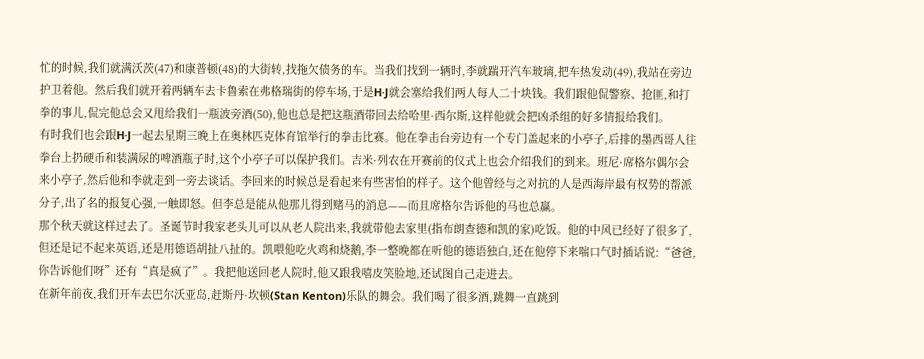忙的时候,我们就满沃茨(47)和康普顿(48)的大街转,找拖欠债务的车。当我们找到一辆时,李就踹开汽车玻璃,把车热发动(49),我站在旁边护卫着他。然后我们就开着两辆车去卡鲁索在弗格瑞街的停车场,于是H·J就会塞给我们两人每人二十块钱。我们跟他侃警察、抢匪,和打拳的事儿,侃完他总会又甩给我们一瓶波旁酒(50),他也总是把这瓶酒带回去给哈里·西尔斯,这样他就会把凶杀组的好多情报给我们。
有时我们也会跟H·J一起去星期三晚上在奥林匹克体育馆举行的拳击比赛。他在拳击台旁边有一个专门盖起来的小亭子,后排的墨西哥人往拳台上扔硬币和装满尿的啤酒瓶子时,这个小亭子可以保护我们。吉米·列农在开赛前的仪式上也会介绍我们的到来。班尼·席格尔偶尔会来小亭子,然后他和李就走到一旁去谈话。李回来的时候总是看起来有些害怕的样子。这个他曾经与之对抗的人是西海岸最有权势的帮派分子,出了名的报复心强,一触即怒。但李总是能从他那儿得到赌马的消息——而且席格尔告诉他的马也总赢。
那个秋天就这样过去了。圣诞节时我家老头儿可以从老人院出来,我就带他去家里(指布朗查德和凯的家)吃饭。他的中风已经好了很多了,但还是记不起来英语,还是用德语胡扯八扯的。凯喂他吃火鸡和烧鹅,李一整晚都在听他的德语独白,还在他停下来喘口气时插话说:“爸爸,你告诉他们呀”还有“真是疯了”。我把他送回老人院时,他又跟我嘻皮笑脸地,还试图自己走进去。
在新年前夜,我们开车去巴尔沃亚岛,赶斯丹·坎顿(Stan Kenton)乐队的舞会。我们喝了很多酒,跳舞一直跳到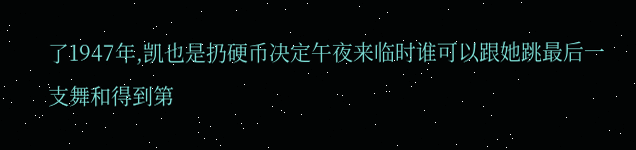了1947年,凯也是扔硬币决定午夜来临时谁可以跟她跳最后一支舞和得到第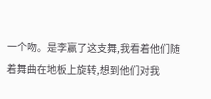一个吻。是李赢了这支舞,我看着他们随着舞曲在地板上旋转,想到他们对我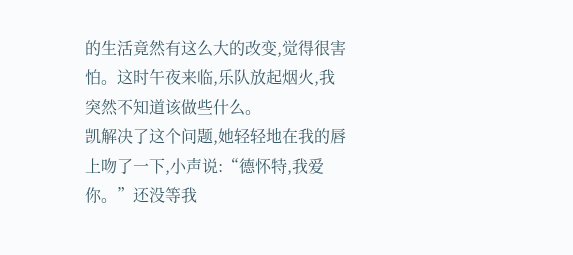的生活竟然有这么大的改变,觉得很害怕。这时午夜来临,乐队放起烟火,我突然不知道该做些什么。
凯解决了这个问题,她轻轻地在我的唇上吻了一下,小声说:“德怀特,我爱你。”还没等我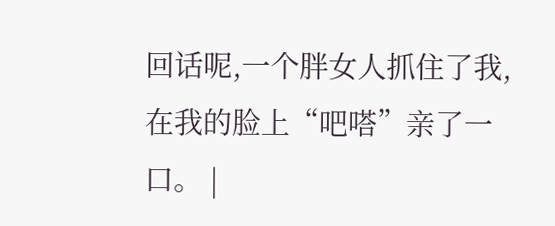回话呢,一个胖女人抓住了我,在我的脸上“吧嗒”亲了一口。 |